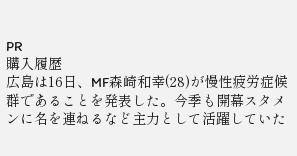PR
購入履歴
広島は16日、MF森崎和幸(28)が慢性疲労症候群であることを発表した。今季も開幕スタメンに名を連ねるなど主力として活躍していた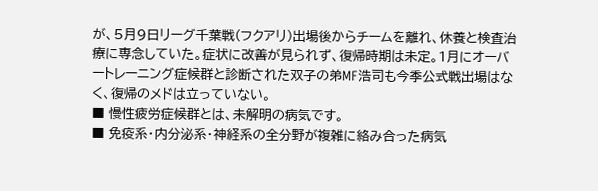が、5月9日リーグ千葉戦(フクアリ)出場後からチームを離れ、休養と検査治療に専念していた。症状に改善が見られず、復帰時期は未定。1月にオーバートレーニング症候群と診断された双子の弟MF浩司も今季公式戦出場はなく、復帰のメドは立っていない。
■ 慢性疲労症候群とは、未解明の病気です。
■ 免疫系・内分泌系・神経系の全分野が複雑に絡み合った病気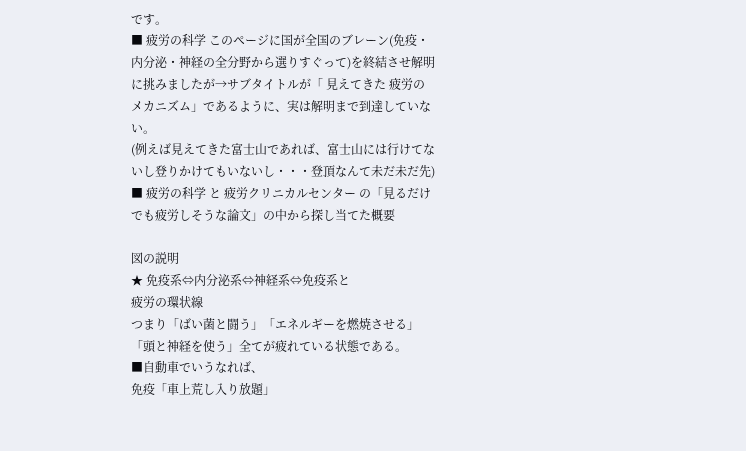です。
■ 疲労の科学 このページに国が全国のブレーン(免疫・内分泌・神経の全分野から選りすぐって)を終結させ解明に挑みましたが→サブタイトルが「 見えてきた 疲労のメカニズム」であるように、実は解明まで到達していない。
(例えば見えてきた富士山であれば、富士山には行けてないし登りかけてもいないし・・・登頂なんて未だ未だ先)
■ 疲労の科学 と 疲労クリニカルセンター の「見るだけでも疲労しそうな論文」の中から探し当てた概要

図の説明
★ 免疫系⇔内分泌系⇔神経系⇔免疫系と
疲労の環状線
つまり「ばい菌と闘う」「エネルギーを燃焼させる」「頭と神経を使う」全てが疲れている状態である。
■自動車でいうなれば、
免疫「車上荒し入り放題」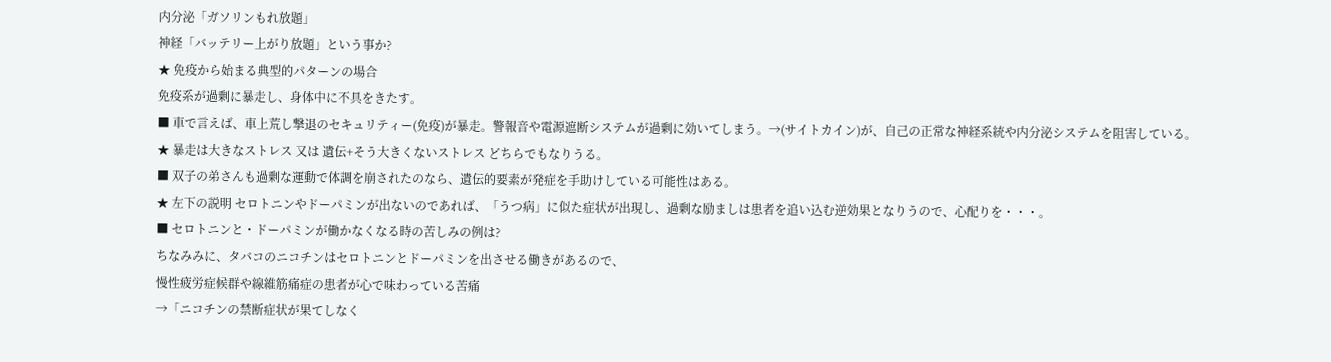内分泌「ガソリンもれ放題」
神経「バッテリー上がり放題」という事か?
★ 免疫から始まる典型的パターンの場合
免疫系が過剰に暴走し、身体中に不具をきたす。
■ 車で言えば、車上荒し撃退のセキュリティー(免疫)が暴走。警報音や電源遮断システムが過剰に効いてしまう。→(サイトカイン)が、自己の正常な神経系統や内分泌システムを阻害している。
★ 暴走は大きなストレス 又は 遺伝+そう大きくないストレス どちらでもなりうる。
■ 双子の弟さんも過剰な運動で体調を崩されたのなら、遺伝的要素が発症を手助けしている可能性はある。
★ 左下の説明 セロトニンやドーパミンが出ないのであれば、「うつ病」に似た症状が出現し、過剰な励ましは患者を追い込む逆効果となりうので、心配りを・・・。
■ セロトニンと・ドーパミンが働かなくなる時の苦しみの例は?
ちなみみに、タバコのニコチンはセロトニンとドーパミンを出させる働きがあるので、
慢性疲労症候群や線維筋痛症の患者が心で味わっている苦痛
→「ニコチンの禁断症状が果てしなく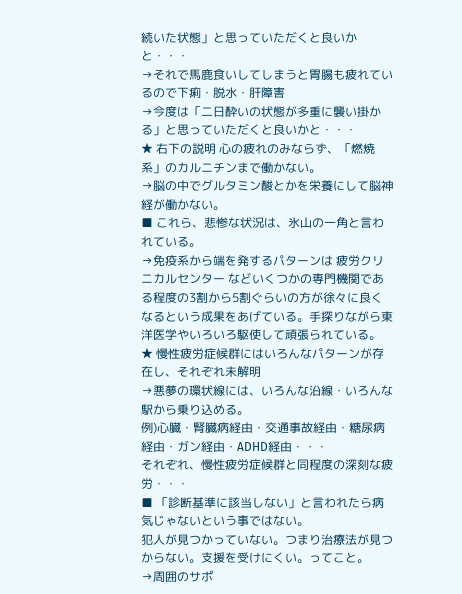続いた状態」と思っていただくと良いかと・・・
→それで馬鹿食いしてしまうと胃腸も疲れているので下痢・脱水・肝障害
→今度は「二日酔いの状態が多重に襲い掛かる」と思っていただくと良いかと・・・
★ 右下の説明 心の疲れのみならず、「燃焼系」のカルニチンまで働かない。
→脳の中でグルタミン酸とかを栄養にして脳神経が働かない。
■ これら、悲惨な状況は、氷山の一角と言われている。
→免疫系から端を発するパターンは 疲労クリニカルセンター などいくつかの専門機関である程度の3割から5割ぐらいの方が徐々に良くなるという成果をあげている。手探りながら東洋医学やいろいろ駆使して頑張られている。
★ 慢性疲労症候群にはいろんなパターンが存在し、それぞれ未解明
→悪夢の環状線には、いろんな沿線・いろんな駅から乗り込める。
例)心臓・腎臓病経由・交通事故経由・糖尿病経由・ガン経由・ADHD経由・・・
それぞれ、慢性疲労症候群と同程度の深刻な疲労・・・
■ 「診断基準に該当しない」と言われたら病気じゃないという事ではない。
犯人が見つかっていない。つまり治療法が見つからない。支援を受けにくい。ってこと。
→周囲のサポ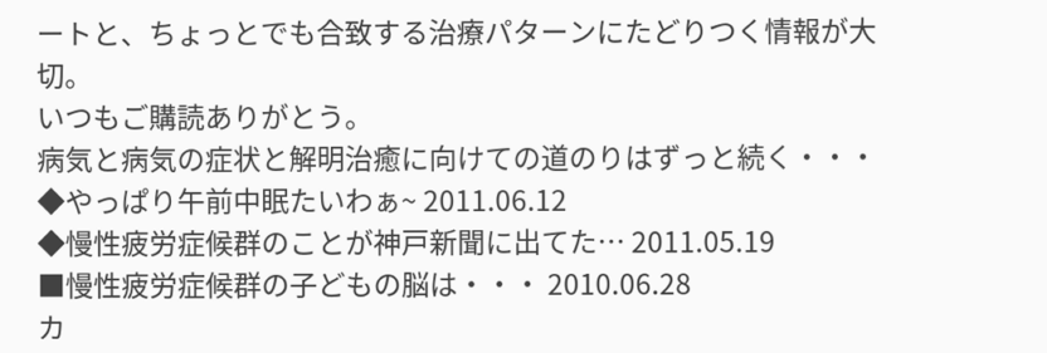ートと、ちょっとでも合致する治療パターンにたどりつく情報が大切。
いつもご購読ありがとう。
病気と病気の症状と解明治癒に向けての道のりはずっと続く・・・
◆やっぱり午前中眠たいわぁ~ 2011.06.12
◆慢性疲労症候群のことが神戸新聞に出てた… 2011.05.19
■慢性疲労症候群の子どもの脳は・・・ 2010.06.28
カ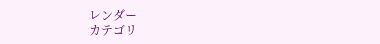レンダー
カテゴリ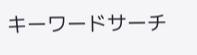キーワードサーチ